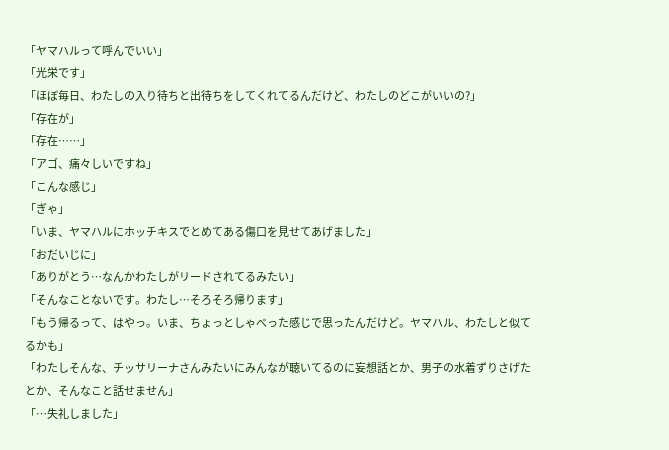「ヤマハルって呼んでいい」
「光栄です」
「ほぼ毎日、わたしの入り待ちと出待ちをしてくれてるんだけど、わたしのどこがいいの?」
「存在が」
「存在……」
「アゴ、痛々しいですね」
「こんな感じ」
「ぎゃ」
「いま、ヤマハルにホッチキスでとめてある傷口を見せてあげました」
「おだいじに」
「ありがとう…なんかわたしがリードされてるみたい」
「そんなことないです。わたし…そろそろ帰ります」
「もう帰るって、はやっ。いま、ちょっとしゃべった感じで思ったんだけど。ヤマハル、わたしと似てるかも」
「わたしそんな、チッサリーナさんみたいにみんなが聴いてるのに妄想話とか、男子の水着ずりさげたとか、そんなこと話せません」
「…失礼しました」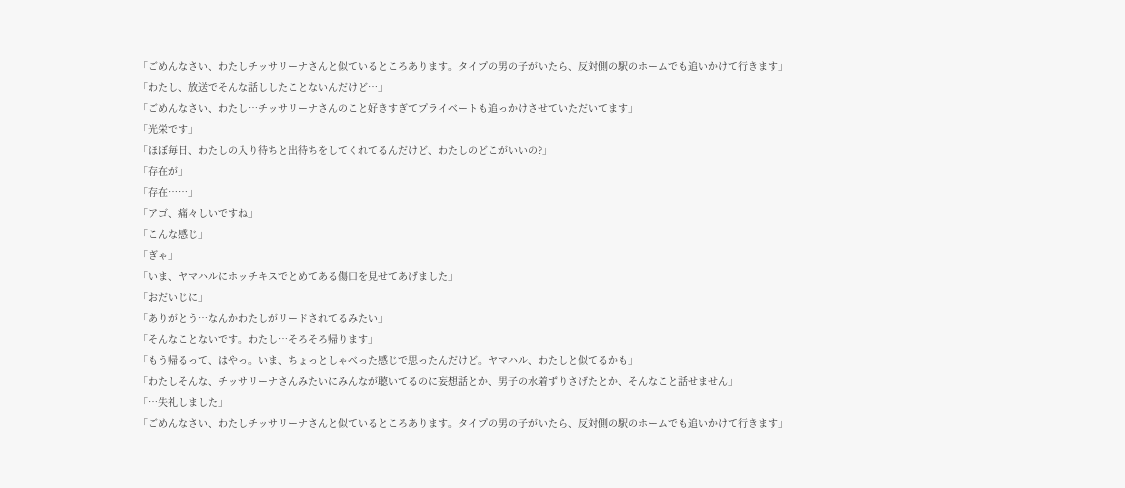「ごめんなさい、わたしチッサリーナさんと似ているところあります。タイプの男の子がいたら、反対側の駅のホームでも追いかけて行きます」
「わたし、放送でそんな話ししたことないんだけど…」
「ごめんなさい、わたし…チッサリーナさんのこと好きすぎてプライベートも追っかけさせていただいてます」
「光栄です」
「ほぼ毎日、わたしの入り待ちと出待ちをしてくれてるんだけど、わたしのどこがいいの?」
「存在が」
「存在……」
「アゴ、痛々しいですね」
「こんな感じ」
「ぎゃ」
「いま、ヤマハルにホッチキスでとめてある傷口を見せてあげました」
「おだいじに」
「ありがとう…なんかわたしがリードされてるみたい」
「そんなことないです。わたし…そろそろ帰ります」
「もう帰るって、はやっ。いま、ちょっとしゃべった感じで思ったんだけど。ヤマハル、わたしと似てるかも」
「わたしそんな、チッサリーナさんみたいにみんなが聴いてるのに妄想話とか、男子の水着ずりさげたとか、そんなこと話せません」
「…失礼しました」
「ごめんなさい、わたしチッサリーナさんと似ているところあります。タイプの男の子がいたら、反対側の駅のホームでも追いかけて行きます」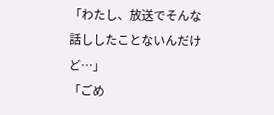「わたし、放送でそんな話ししたことないんだけど…」
「ごめ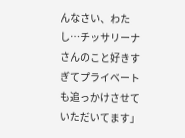んなさい、わたし…チッサリーナさんのこと好きすぎてプライベートも追っかけさせていただいてます」